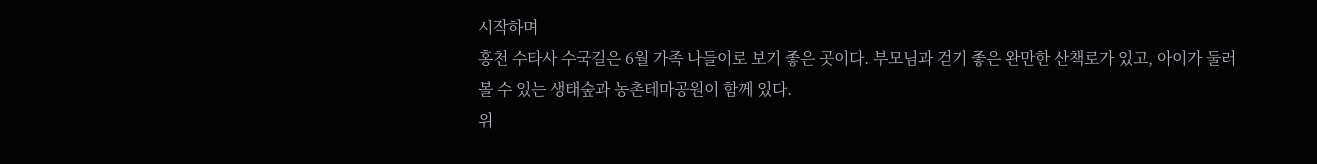시작하며
홍천 수타사 수국길은 6월 가족 나들이로 보기 좋은 곳이다. 부모님과 걷기 좋은 완만한 산책로가 있고, 아이가 둘러볼 수 있는 생태숲과 농촌테마공원이 함께 있다.
위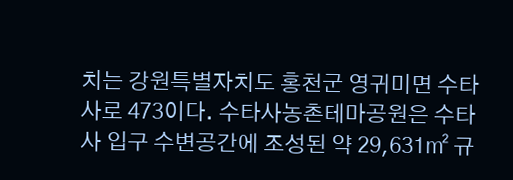치는 강원특별자치도 홍천군 영귀미면 수타사로 473이다. 수타사농촌테마공원은 수타사 입구 수변공간에 조성된 약 29,631㎡ 규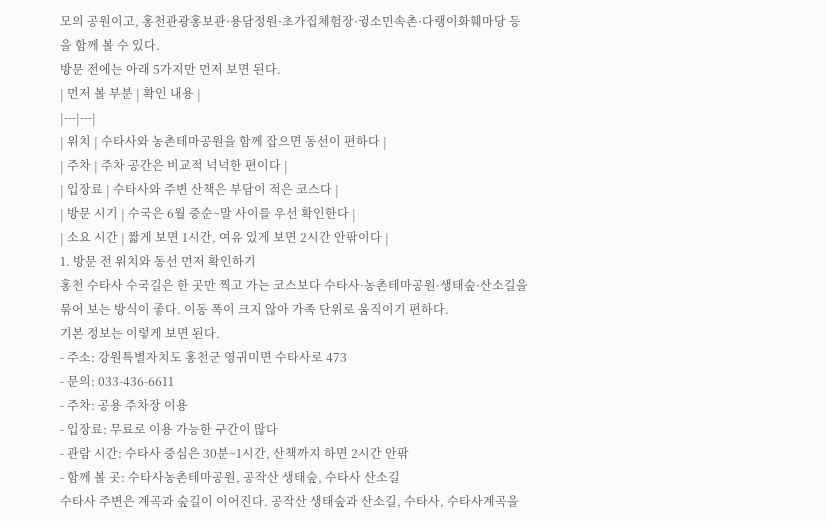모의 공원이고, 홍천관광홍보관·용담정원·초가집체험장·귕소민속촌·다랭이화훼마당 등을 함께 볼 수 있다.
방문 전에는 아래 5가지만 먼저 보면 된다.
| 먼저 볼 부분 | 확인 내용 |
|---|---|
| 위치 | 수타사와 농촌테마공원을 함께 잡으면 동선이 편하다 |
| 주차 | 주차 공간은 비교적 넉넉한 편이다 |
| 입장료 | 수타사와 주변 산책은 부담이 적은 코스다 |
| 방문 시기 | 수국은 6월 중순~말 사이를 우선 확인한다 |
| 소요 시간 | 짧게 보면 1시간, 여유 있게 보면 2시간 안팎이다 |
1. 방문 전 위치와 동선 먼저 확인하기
홍천 수타사 수국길은 한 곳만 찍고 가는 코스보다 수타사·농촌테마공원·생태숲·산소길을 묶어 보는 방식이 좋다. 이동 폭이 크지 않아 가족 단위로 움직이기 편하다.
기본 정보는 이렇게 보면 된다.
- 주소: 강원특별자치도 홍천군 영귀미면 수타사로 473
- 문의: 033-436-6611
- 주차: 공용 주차장 이용
- 입장료: 무료로 이용 가능한 구간이 많다
- 관람 시간: 수타사 중심은 30분~1시간, 산책까지 하면 2시간 안팎
- 함께 볼 곳: 수타사농촌테마공원, 공작산 생태숲, 수타사 산소길
수타사 주변은 계곡과 숲길이 이어진다. 공작산 생태숲과 산소길, 수타사, 수타사계곡을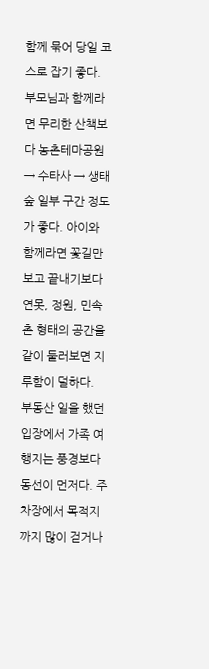함께 묶어 당일 코스로 잡기 좋다.
부모님과 함께라면 무리한 산책보다 농촌테마공원 → 수타사 → 생태숲 일부 구간 정도가 좋다. 아이와 함께라면 꽃길만 보고 끝내기보다 연못, 정원, 민속촌 형태의 공간을 같이 둘러보면 지루함이 덜하다.
부동산 일을 했던 입장에서 가족 여행지는 풍경보다 동선이 먼저다. 주차장에서 목적지까지 많이 걷거나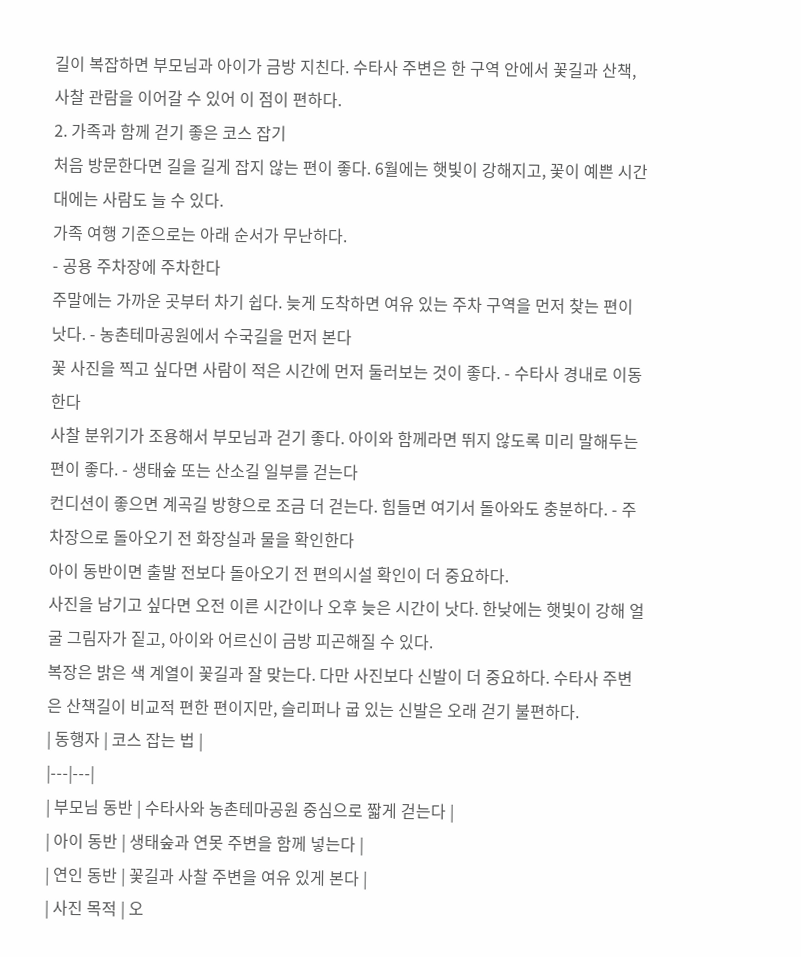길이 복잡하면 부모님과 아이가 금방 지친다. 수타사 주변은 한 구역 안에서 꽃길과 산책, 사찰 관람을 이어갈 수 있어 이 점이 편하다.
2. 가족과 함께 걷기 좋은 코스 잡기
처음 방문한다면 길을 길게 잡지 않는 편이 좋다. 6월에는 햇빛이 강해지고, 꽃이 예쁜 시간대에는 사람도 늘 수 있다.
가족 여행 기준으로는 아래 순서가 무난하다.
- 공용 주차장에 주차한다
주말에는 가까운 곳부터 차기 쉽다. 늦게 도착하면 여유 있는 주차 구역을 먼저 찾는 편이 낫다. - 농촌테마공원에서 수국길을 먼저 본다
꽃 사진을 찍고 싶다면 사람이 적은 시간에 먼저 둘러보는 것이 좋다. - 수타사 경내로 이동한다
사찰 분위기가 조용해서 부모님과 걷기 좋다. 아이와 함께라면 뛰지 않도록 미리 말해두는 편이 좋다. - 생태숲 또는 산소길 일부를 걷는다
컨디션이 좋으면 계곡길 방향으로 조금 더 걷는다. 힘들면 여기서 돌아와도 충분하다. - 주차장으로 돌아오기 전 화장실과 물을 확인한다
아이 동반이면 출발 전보다 돌아오기 전 편의시설 확인이 더 중요하다.
사진을 남기고 싶다면 오전 이른 시간이나 오후 늦은 시간이 낫다. 한낮에는 햇빛이 강해 얼굴 그림자가 짙고, 아이와 어르신이 금방 피곤해질 수 있다.
복장은 밝은 색 계열이 꽃길과 잘 맞는다. 다만 사진보다 신발이 더 중요하다. 수타사 주변은 산책길이 비교적 편한 편이지만, 슬리퍼나 굽 있는 신발은 오래 걷기 불편하다.
| 동행자 | 코스 잡는 법 |
|---|---|
| 부모님 동반 | 수타사와 농촌테마공원 중심으로 짧게 걷는다 |
| 아이 동반 | 생태숲과 연못 주변을 함께 넣는다 |
| 연인 동반 | 꽃길과 사찰 주변을 여유 있게 본다 |
| 사진 목적 | 오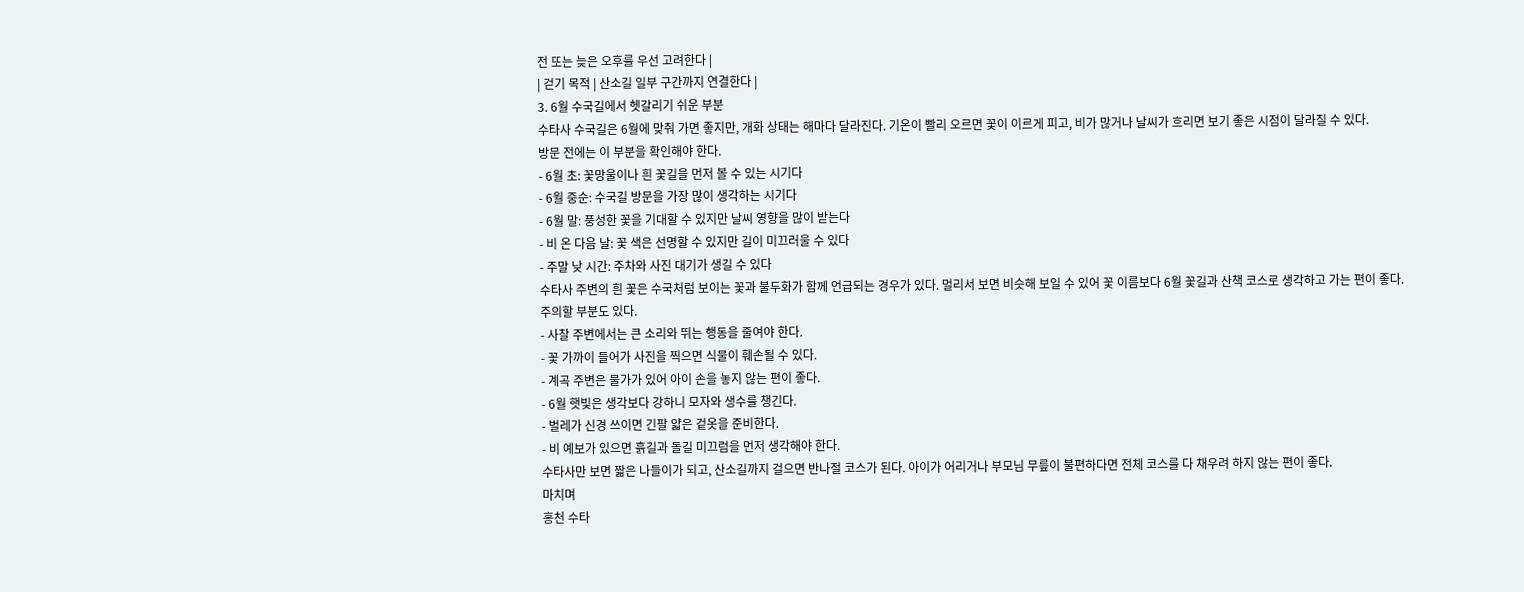전 또는 늦은 오후를 우선 고려한다 |
| 걷기 목적 | 산소길 일부 구간까지 연결한다 |
3. 6월 수국길에서 헷갈리기 쉬운 부분
수타사 수국길은 6월에 맞춰 가면 좋지만, 개화 상태는 해마다 달라진다. 기온이 빨리 오르면 꽃이 이르게 피고, 비가 많거나 날씨가 흐리면 보기 좋은 시점이 달라질 수 있다.
방문 전에는 이 부분을 확인해야 한다.
- 6월 초: 꽃망울이나 흰 꽃길을 먼저 볼 수 있는 시기다
- 6월 중순: 수국길 방문을 가장 많이 생각하는 시기다
- 6월 말: 풍성한 꽃을 기대할 수 있지만 날씨 영향을 많이 받는다
- 비 온 다음 날: 꽃 색은 선명할 수 있지만 길이 미끄러울 수 있다
- 주말 낮 시간: 주차와 사진 대기가 생길 수 있다
수타사 주변의 흰 꽃은 수국처럼 보이는 꽃과 불두화가 함께 언급되는 경우가 있다. 멀리서 보면 비슷해 보일 수 있어 꽃 이름보다 6월 꽃길과 산책 코스로 생각하고 가는 편이 좋다.
주의할 부분도 있다.
- 사찰 주변에서는 큰 소리와 뛰는 행동을 줄여야 한다.
- 꽃 가까이 들어가 사진을 찍으면 식물이 훼손될 수 있다.
- 계곡 주변은 물가가 있어 아이 손을 놓지 않는 편이 좋다.
- 6월 햇빛은 생각보다 강하니 모자와 생수를 챙긴다.
- 벌레가 신경 쓰이면 긴팔 얇은 겉옷을 준비한다.
- 비 예보가 있으면 흙길과 돌길 미끄럼을 먼저 생각해야 한다.
수타사만 보면 짧은 나들이가 되고, 산소길까지 걸으면 반나절 코스가 된다. 아이가 어리거나 부모님 무릎이 불편하다면 전체 코스를 다 채우려 하지 않는 편이 좋다.
마치며
홍천 수타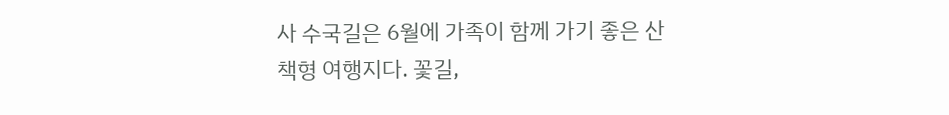사 수국길은 6월에 가족이 함께 가기 좋은 산책형 여행지다. 꽃길,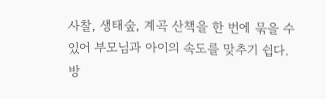사찰, 생태숲, 계곡 산책을 한 번에 묶을 수 있어 부모님과 아이의 속도를 맞추기 쉽다.
방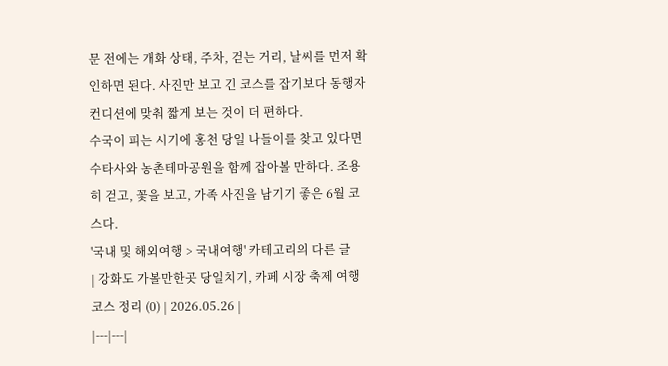문 전에는 개화 상태, 주차, 걷는 거리, 날씨를 먼저 확인하면 된다. 사진만 보고 긴 코스를 잡기보다 동행자 컨디션에 맞춰 짧게 보는 것이 더 편하다.
수국이 피는 시기에 홍천 당일 나들이를 찾고 있다면 수타사와 농촌테마공원을 함께 잡아볼 만하다. 조용히 걷고, 꽃을 보고, 가족 사진을 남기기 좋은 6월 코스다.
'국내 및 해외여행 > 국내여행' 카테고리의 다른 글
| 강화도 가볼만한곳 당일치기, 카페 시장 축제 여행 코스 정리 (0) | 2026.05.26 |
|---|---|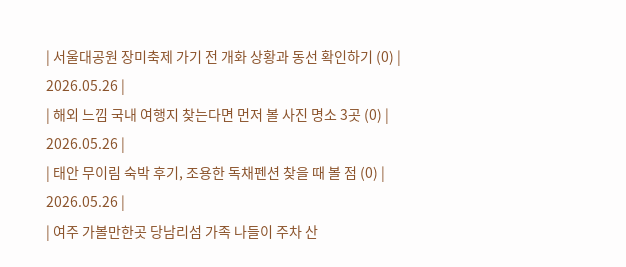| 서울대공원 장미축제 가기 전 개화 상황과 동선 확인하기 (0) | 2026.05.26 |
| 해외 느낌 국내 여행지 찾는다면 먼저 볼 사진 명소 3곳 (0) | 2026.05.26 |
| 태안 무이림 숙박 후기, 조용한 독채펜션 찾을 때 볼 점 (0) | 2026.05.26 |
| 여주 가볼만한곳 당남리섬 가족 나들이 주차 산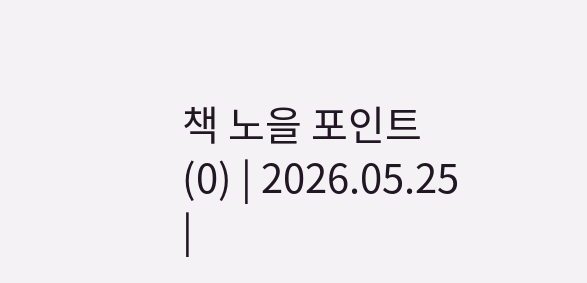책 노을 포인트 (0) | 2026.05.25 |